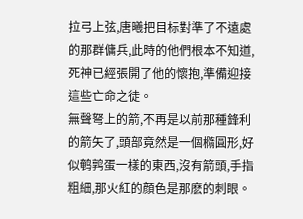拉弓上弦,唐曦把目标對準了不遠處的那群傭兵,此時的他們根本不知道,死神已經張開了他的懷抱,準備迎接這些亡命之徒。
無聲弩上的箭,不再是以前那種鋒利的箭矢了,頭部竟然是一個橢圓形,好似鹌鹑蛋一樣的東西,沒有箭頭,手指粗細,那火紅的顔色是那麽的刺眼。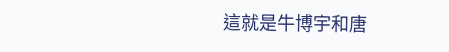這就是牛博宇和唐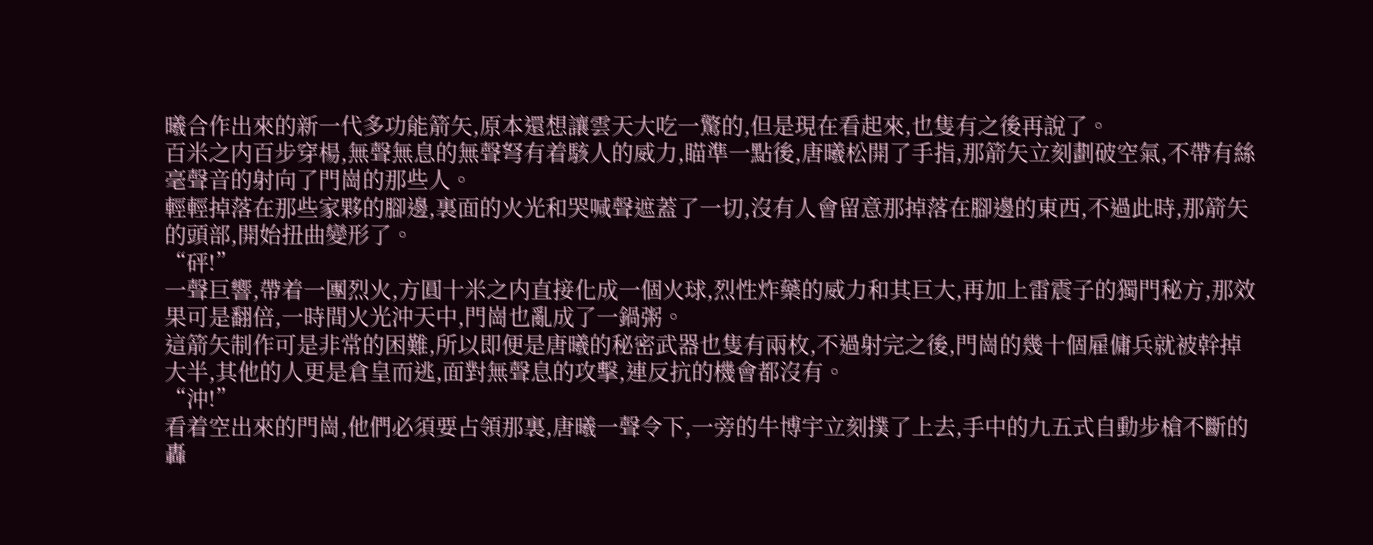曦合作出來的新一代多功能箭矢,原本還想讓雲天大吃一驚的,但是現在看起來,也隻有之後再說了。
百米之内百步穿楊,無聲無息的無聲弩有着駭人的威力,瞄準一點後,唐曦松開了手指,那箭矢立刻劃破空氣,不帶有絲毫聲音的射向了門崗的那些人。
輕輕掉落在那些家夥的腳邊,裏面的火光和哭喊聲遮蓋了一切,沒有人會留意那掉落在腳邊的東西,不過此時,那箭矢的頭部,開始扭曲變形了。
“砰!”
一聲巨響,帶着一團烈火,方圓十米之内直接化成一個火球,烈性炸藥的威力和其巨大,再加上雷震子的獨門秘方,那效果可是翻倍,一時間火光沖天中,門崗也亂成了一鍋粥。
這箭矢制作可是非常的困難,所以即便是唐曦的秘密武器也隻有兩枚,不過射完之後,門崗的幾十個雇傭兵就被幹掉大半,其他的人更是倉皇而逃,面對無聲息的攻擊,連反抗的機會都沒有。
“沖!”
看着空出來的門崗,他們必須要占領那裏,唐曦一聲令下,一旁的牛博宇立刻撲了上去,手中的九五式自動步槍不斷的轟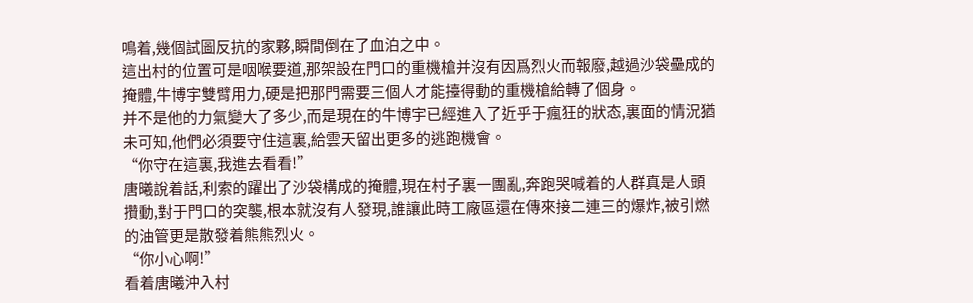鳴着,幾個試圖反抗的家夥,瞬間倒在了血泊之中。
這出村的位置可是咽喉要道,那架設在門口的重機槍并沒有因爲烈火而報廢,越過沙袋壘成的掩體,牛博宇雙臂用力,硬是把那門需要三個人才能擡得動的重機槍給轉了個身。
并不是他的力氣變大了多少,而是現在的牛博宇已經進入了近乎于瘋狂的狀态,裏面的情況猶未可知,他們必須要守住這裏,給雲天留出更多的逃跑機會。
“你守在這裏,我進去看看!”
唐曦說着話,利索的躍出了沙袋構成的掩體,現在村子裏一團亂,奔跑哭喊着的人群真是人頭攢動,對于門口的突襲,根本就沒有人發現,誰讓此時工廠區還在傳來接二連三的爆炸,被引燃的油管更是散發着熊熊烈火。
“你小心啊!”
看着唐曦沖入村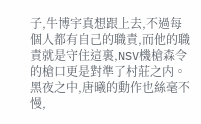子,牛博宇真想跟上去,不過每個人都有自己的職責,而他的職責就是守住這裏,NSV機槍森令的槍口更是對準了村莊之内。
黑夜之中,唐曦的動作也絲毫不慢,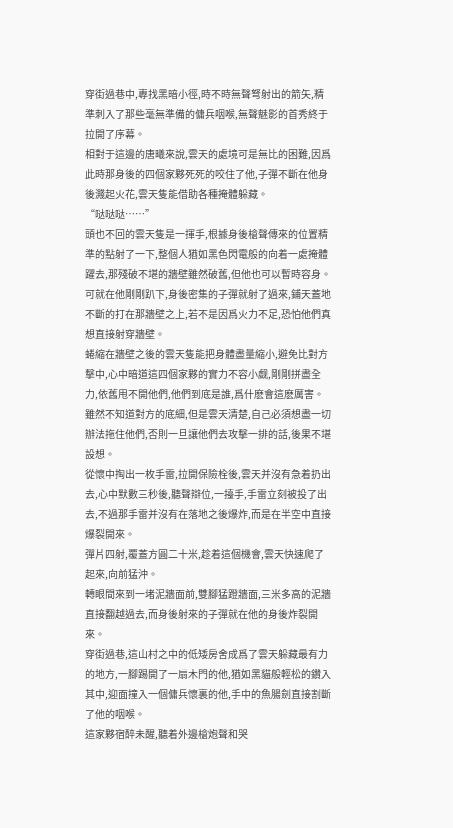穿街過巷中,專找黑暗小徑,時不時無聲弩射出的箭矢,精準刺入了那些毫無準備的傭兵咽喉,無聲魅影的首秀終于拉開了序幕。
相對于這邊的唐曦來說,雲天的處境可是無比的困難,因爲此時那身後的四個家夥死死的咬住了他,子彈不斷在他身後濺起火花,雲天隻能借助各種掩體躲藏。
“哒哒哒……”
頭也不回的雲天隻是一揮手,根據身後槍聲傳來的位置精準的點射了一下,整個人猶如黑色閃電般的向着一處掩體躍去,那殘破不堪的牆壁雖然破舊,但他也可以暫時容身。
可就在他剛剛趴下,身後密集的子彈就射了過來,鋪天蓋地不斷的打在那牆壁之上,若不是因爲火力不足,恐怕他們真想直接射穿牆壁。
蜷縮在牆壁之後的雲天隻能把身體盡量縮小,避免比對方擊中,心中暗道這四個家夥的實力不容小觑,剛剛拼盡全力,依舊甩不開他們,他們到底是誰,爲什麽會這麽厲害。
雖然不知道對方的底細,但是雲天清楚,自己必須想盡一切辦法拖住他們,否則一旦讓他們去攻擊一排的話,後果不堪設想。
從懷中掏出一枚手雷,拉開保險栓後,雲天并沒有急着扔出去,心中默數三秒後,聽聲辯位,一擡手,手雷立刻被投了出去,不過那手雷并沒有在落地之後爆炸,而是在半空中直接爆裂開來。
彈片四射,覆蓋方圓二十米,趁着這個機會,雲天快速爬了起來,向前猛沖。
轉眼間來到一堵泥牆面前,雙腳猛蹬牆面,三米多高的泥牆直接翻越過去,而身後射來的子彈就在他的身後炸裂開來。
穿街過巷,這山村之中的低矮房舍成爲了雲天躲藏最有力的地方,一腳踢開了一扇木門的他,猶如黑貓般輕松的鑽入其中,迎面撞入一個傭兵懷裏的他,手中的魚腸劍直接割斷了他的咽喉。
這家夥宿醉未醒,聽着外邊槍炮聲和哭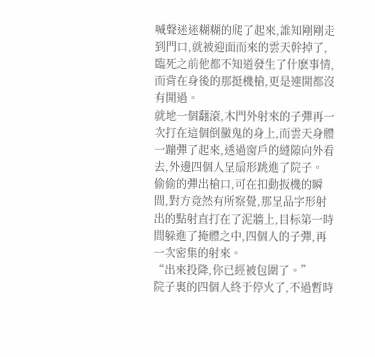喊聲迷迷糊糊的爬了起來,誰知剛剛走到門口,就被迎面而來的雲天幹掉了,臨死之前他都不知道發生了什麽事情,而背在身後的那挺機槍,更是連開都沒有開過。
就地一個翻滾,木門外射來的子彈再一次打在這個倒黴鬼的身上,而雲天身體一蹦彈了起來,透過窗戶的縫隙向外看去,外邊四個人呈扇形跳進了院子。
偷偷的彈出槍口,可在扣動扳機的瞬間,對方竟然有所察覺,那呈品字形射出的點射直打在了泥牆上,目标第一時間躲進了掩體之中,四個人的子彈,再一次密集的射來。
“出來投降,你已經被包圍了。”
院子裏的四個人終于停火了,不過暫時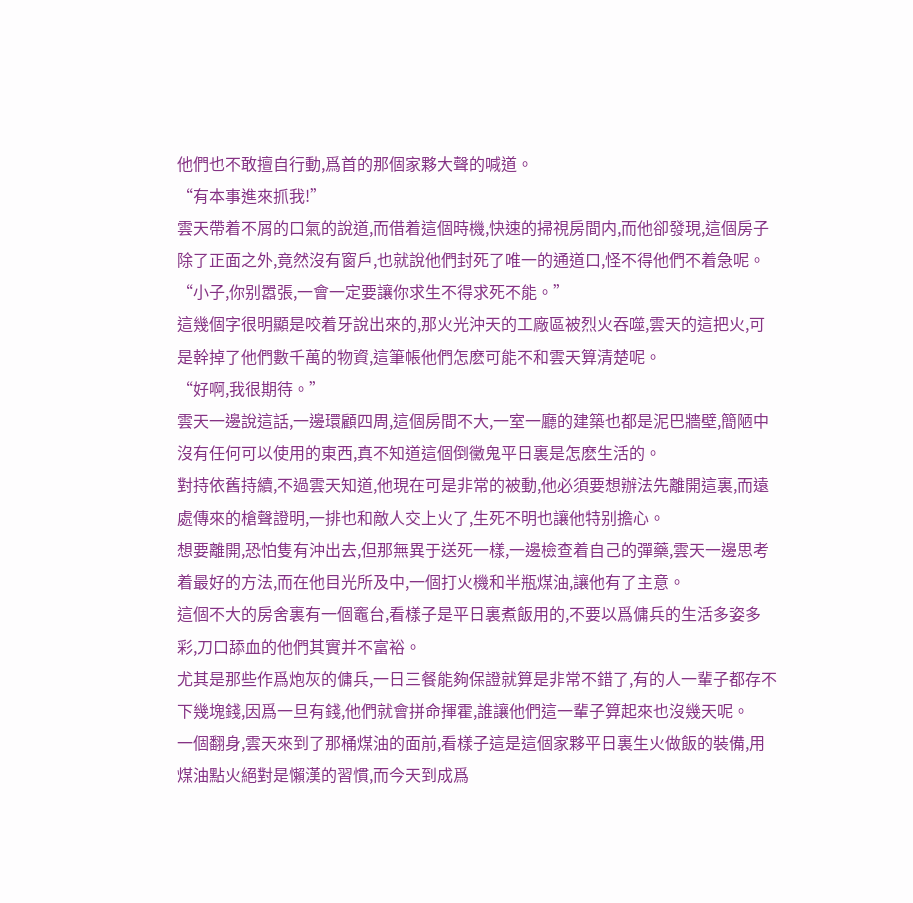他們也不敢擅自行動,爲首的那個家夥大聲的喊道。
“有本事進來抓我!”
雲天帶着不屑的口氣的說道,而借着這個時機,快速的掃視房間内,而他卻發現,這個房子除了正面之外,竟然沒有窗戶,也就說他們封死了唯一的通道口,怪不得他們不着急呢。
“小子,你别嚣張,一會一定要讓你求生不得求死不能。”
這幾個字很明顯是咬着牙說出來的,那火光沖天的工廠區被烈火吞噬,雲天的這把火,可是幹掉了他們數千萬的物資,這筆帳他們怎麽可能不和雲天算清楚呢。
“好啊,我很期待。”
雲天一邊說這話,一邊環顧四周,這個房間不大,一室一廳的建築也都是泥巴牆壁,簡陋中沒有任何可以使用的東西,真不知道這個倒黴鬼平日裏是怎麽生活的。
對持依舊持續,不過雲天知道,他現在可是非常的被動,他必須要想辦法先離開這裏,而遠處傳來的槍聲證明,一排也和敵人交上火了,生死不明也讓他特别擔心。
想要離開,恐怕隻有沖出去,但那無異于送死一樣,一邊檢查着自己的彈藥,雲天一邊思考着最好的方法,而在他目光所及中,一個打火機和半瓶煤油,讓他有了主意。
這個不大的房舍裏有一個竈台,看樣子是平日裏煮飯用的,不要以爲傭兵的生活多姿多彩,刀口舔血的他們其實并不富裕。
尤其是那些作爲炮灰的傭兵,一日三餐能夠保證就算是非常不錯了,有的人一輩子都存不下幾塊錢,因爲一旦有錢,他們就會拼命揮霍,誰讓他們這一輩子算起來也沒幾天呢。
一個翻身,雲天來到了那桶煤油的面前,看樣子這是這個家夥平日裏生火做飯的裝備,用煤油點火絕對是懶漢的習慣,而今天到成爲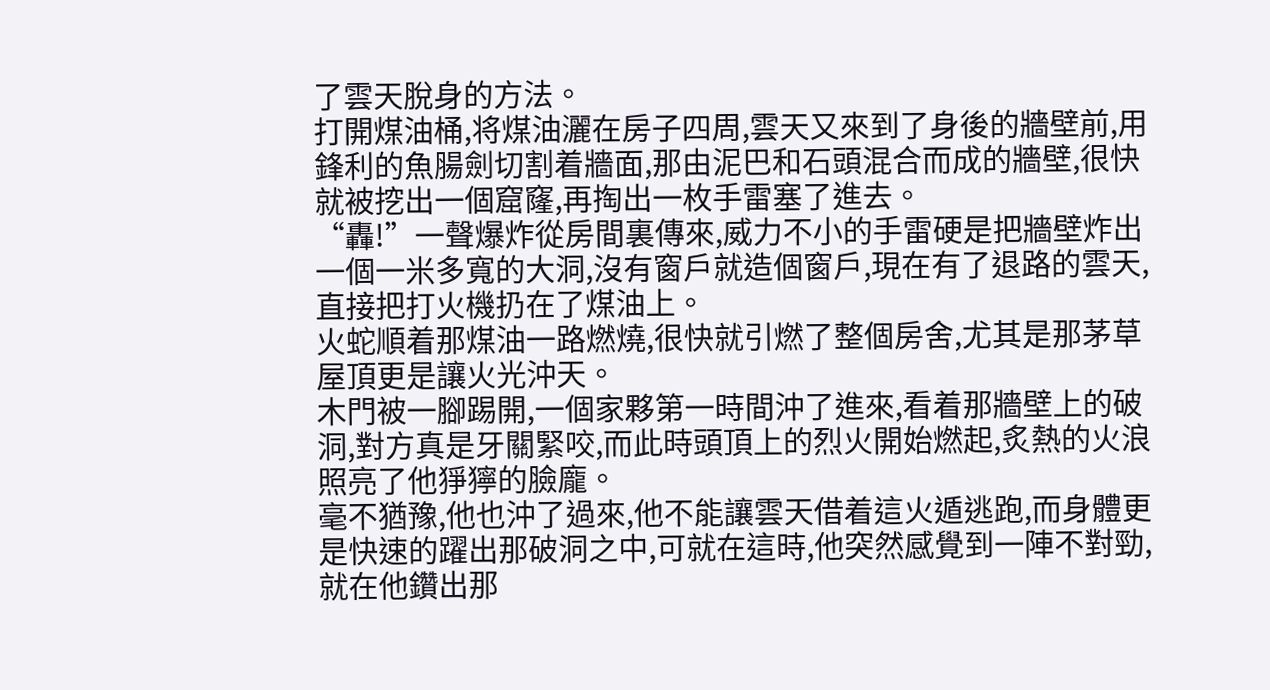了雲天脫身的方法。
打開煤油桶,将煤油灑在房子四周,雲天又來到了身後的牆壁前,用鋒利的魚腸劍切割着牆面,那由泥巴和石頭混合而成的牆壁,很快就被挖出一個窟窿,再掏出一枚手雷塞了進去。
“轟!”一聲爆炸從房間裏傳來,威力不小的手雷硬是把牆壁炸出一個一米多寬的大洞,沒有窗戶就造個窗戶,現在有了退路的雲天,直接把打火機扔在了煤油上。
火蛇順着那煤油一路燃燒,很快就引燃了整個房舍,尤其是那茅草屋頂更是讓火光沖天。
木門被一腳踢開,一個家夥第一時間沖了進來,看着那牆壁上的破洞,對方真是牙關緊咬,而此時頭頂上的烈火開始燃起,炙熱的火浪照亮了他猙獰的臉龐。
毫不猶豫,他也沖了過來,他不能讓雲天借着這火遁逃跑,而身體更是快速的躍出那破洞之中,可就在這時,他突然感覺到一陣不對勁,就在他鑽出那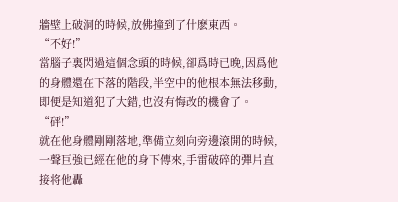牆壁上破洞的時候,放佛撞到了什麽東西。
“不好!”
當腦子裏閃過這個念頭的時候,卻爲時已晚,因爲他的身體還在下落的階段,半空中的他根本無法移動,即便是知道犯了大錯,也沒有悔改的機會了。
“砰!”
就在他身體剛剛落地,準備立刻向旁邊滾開的時候,一聲巨強已經在他的身下傳來,手雷破碎的彈片直接将他轟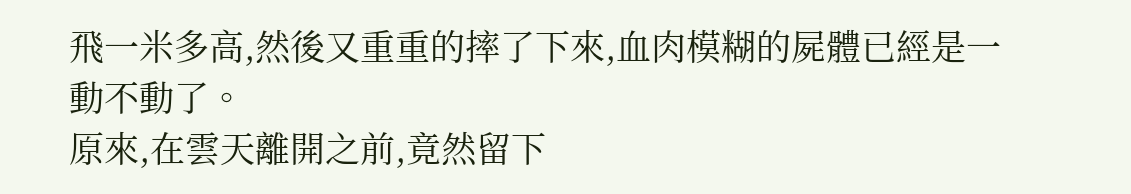飛一米多高,然後又重重的摔了下來,血肉模糊的屍體已經是一動不動了。
原來,在雲天離開之前,竟然留下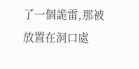了一個詭雷,那被放置在洞口處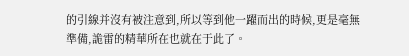的引線并沒有被注意到,所以等到他一躍而出的時候,更是毫無準備,詭雷的精華所在也就在于此了。